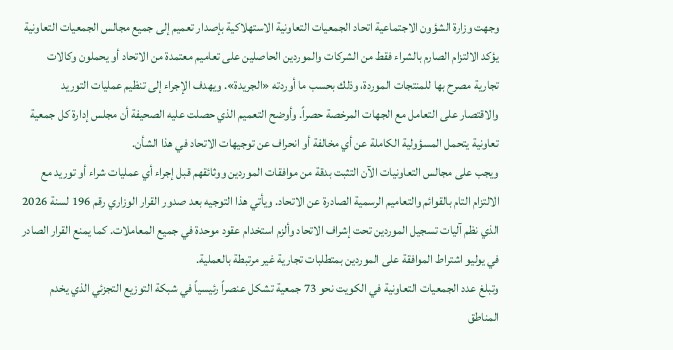وجهت وزارة الشؤون الاجتماعية اتحاد الجمعيات التعاونية الاستهلاكية بإصدار تعميم إلى جميع مجالس الجمعيات التعاونية يؤكد الالتزام الصارم بالشراء فقط من الشركات والموردين الحاصلين على تعاميم معتمدة من الاتحاد أو يحملون وكالات تجارية مصرح بها للمنتجات الموردة، وذلك بحسب ما أوردته «الجريدة». ويهدف الإجراء إلى تنظيم عمليات التوريد والاقتصار على التعامل مع الجهات المرخصة حصراً. وأوضح التعميم الذي حصلت عليه الصحيفة أن مجلس إدارة كل جمعية تعاونية يتحمل المسؤولية الكاملة عن أي مخالفة أو انحراف عن توجيهات الاتحاد في هذا الشأن.
ويجب على مجالس التعاونيات الآن التثبت بدقة من موافقات الموردين ووثائقهم قبل إجراء أي عمليات شراء أو توريد مع الالتزام التام بالقوائم والتعاميم الرسمية الصادرة عن الاتحاد. ويأتي هذا التوجيه بعد صدور القرار الوزاري رقم 196 لسنة 2026 الذي نظم آليات تسجيل الموردين تحت إشراف الاتحاد وألزم استخدام عقود موحدة في جميع المعاملات. كما يمنع القرار الصادر في يوليو اشتراط الموافقة على الموردين بمتطلبات تجارية غير مرتبطة بالعملية.
وتبلغ عدد الجمعيات التعاونية في الكويت نحو 73 جمعية تشكل عنصراً رئيسياً في شبكة التوزيع التجزئي الذي يخدم المناطق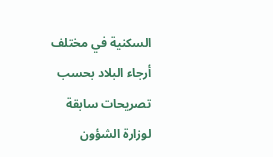السكنية في مختلف أرجاء البلاد بحسب تصريحات سابقة لوزارة الشؤون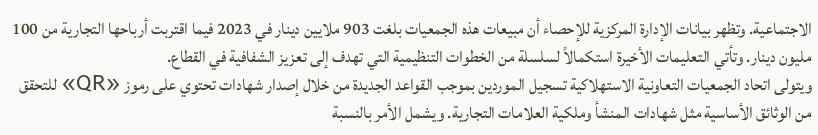الاجتماعية. وتظهر بيانات الإدارة المركزية للإحصاء أن مبيعات هذه الجمعيات بلغت 903 ملايين دينار في 2023 فيما اقتربت أرباحها التجارية من 100 مليون دينار. وتأتي التعليمات الأخيرة استكمالاً لسلسلة من الخطوات التنظيمية التي تهدف إلى تعزيز الشفافية في القطاع.
ويتولى اتحاد الجمعيات التعاونية الاستهلاكية تسجيل الموردين بموجب القواعد الجديدة من خلال إصدار شهادات تحتوي على رموز «QR» للتحقق من الوثائق الأساسية مثل شهادات المنشأ وملكية العلامات التجارية. ويشمل الأمر بالنسبة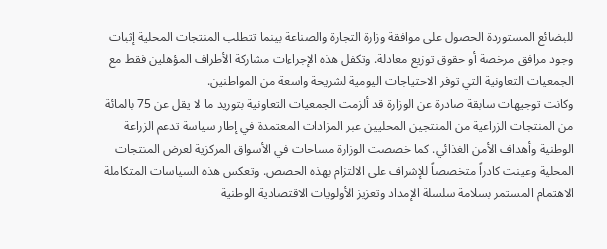للبضائع المستوردة الحصول على موافقة وزارة التجارة والصناعة بينما تتطلب المنتجات المحلية إثبات وجود مرافق مرخصة أو حقوق توزيع معادلة. وتكفل هذه الإجراءات مشاركة الأطراف المؤهلين فقط مع الجمعيات التعاونية التي توفر الاحتياجات اليومية لشريحة واسعة من المواطنين.
وكانت توجيهات سابقة صادرة عن الوزارة قد ألزمت الجمعيات التعاونية بتوريد ما لا يقل عن 75 بالمائة من المنتجات الزراعية من المنتجين المحليين عبر المزادات المعتمدة في إطار سياسة تدعم الزراعة الوطنية وأهداف الأمن الغذائي. كما خصصت الوزارة مساحات في الأسواق المركزية لعرض المنتجات المحلية وعينت كادراً متخصصاً للإشراف على الالتزام بهذه الحصص. وتعكس هذه السياسات المتكاملة الاهتمام المستمر بسلامة سلسلة الإمداد وتعزيز الأولويات الاقتصادية الوطنية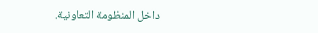داخل المنظومة التعاونية.